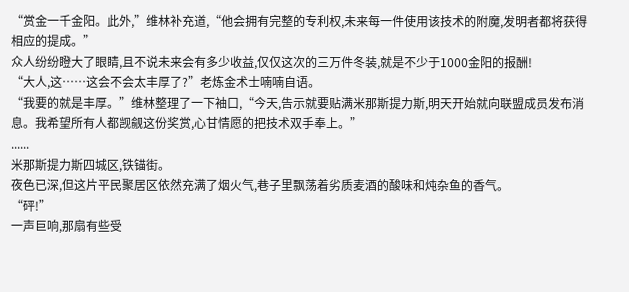“赏金一千金阳。此外,”维林补充道,“他会拥有完整的专利权,未来每一件使用该技术的附魔,发明者都将获得相应的提成。”
众人纷纷瞪大了眼睛,且不说未来会有多少收益,仅仅这次的三万件冬装,就是不少于1000金阳的报酬!
“大人,这……这会不会太丰厚了?”老炼金术士喃喃自语。
“我要的就是丰厚。”维林整理了一下袖口,“今天,告示就要贴满米那斯提力斯,明天开始就向联盟成员发布消息。我希望所有人都觊觎这份奖赏,心甘情愿的把技术双手奉上。”
......
米那斯提力斯四城区,铁锚街。
夜色已深,但这片平民聚居区依然充满了烟火气,巷子里飘荡着劣质麦酒的酸味和炖杂鱼的香气。
“砰!”
一声巨响,那扇有些受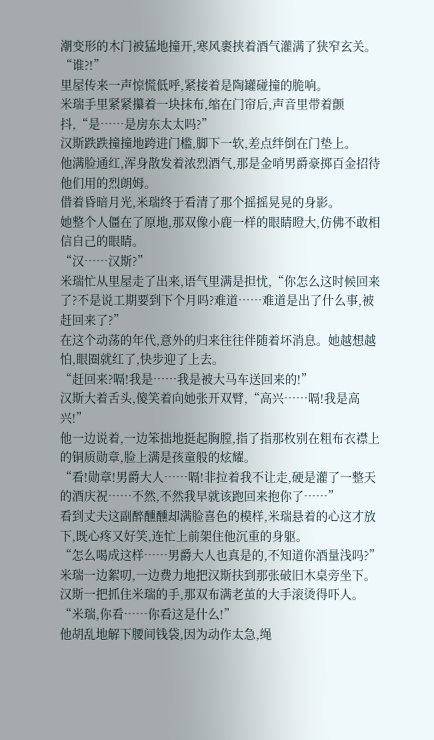潮变形的木门被猛地撞开,寒风裹挟着酒气灌满了狭窄玄关。
“谁?!”
里屋传来一声惊慌低呼,紧接着是陶罐碰撞的脆响。
米瑞手里紧紧攥着一块抹布,缩在门帘后,声音里带着颤抖,“是……是房东太太吗?”
汉斯跌跌撞撞地跨进门槛,脚下一软,差点绊倒在门垫上。
他满脸通红,浑身散发着浓烈酒气,那是金哨男爵豪掷百金招待他们用的烈朗姆。
借着昏暗月光,米瑞终于看清了那个摇摇晃晃的身影。
她整个人僵在了原地,那双像小鹿一样的眼睛瞪大,仿佛不敢相信自己的眼睛。
“汉……汉斯?”
米瑞忙从里屋走了出来,语气里满是担忧,“你怎么这时候回来了?不是说工期要到下个月吗?难道……难道是出了什么事,被赶回来了?”
在这个动荡的年代,意外的归来往往伴随着坏消息。她越想越怕,眼圈就红了,快步迎了上去。
“赶回来?嗝!我是……我是被大马车送回来的!”
汉斯大着舌头,傻笑着向她张开双臂,“高兴……嗝!我是高兴!”
他一边说着,一边笨拙地挺起胸膛,指了指那枚别在粗布衣襟上的铜质勋章,脸上满是孩童般的炫耀。
“看!勋章!男爵大人……嗝!非拉着我不让走,硬是灌了一整天的酒庆祝……不然,不然我早就该跑回来抱你了……”
看到丈夫这副醉醺醺却满脸喜色的模样,米瑞悬着的心这才放下,既心疼又好笑,连忙上前架住他沉重的身躯。
“怎么喝成这样……男爵大人也真是的,不知道你酒量浅吗?”米瑞一边絮叨,一边费力地把汉斯扶到那张破旧木桌旁坐下。
汉斯一把抓住米瑞的手,那双布满老茧的大手滚烫得吓人。
“米瑞,你看……你看这是什么!”
他胡乱地解下腰间钱袋,因为动作太急,绳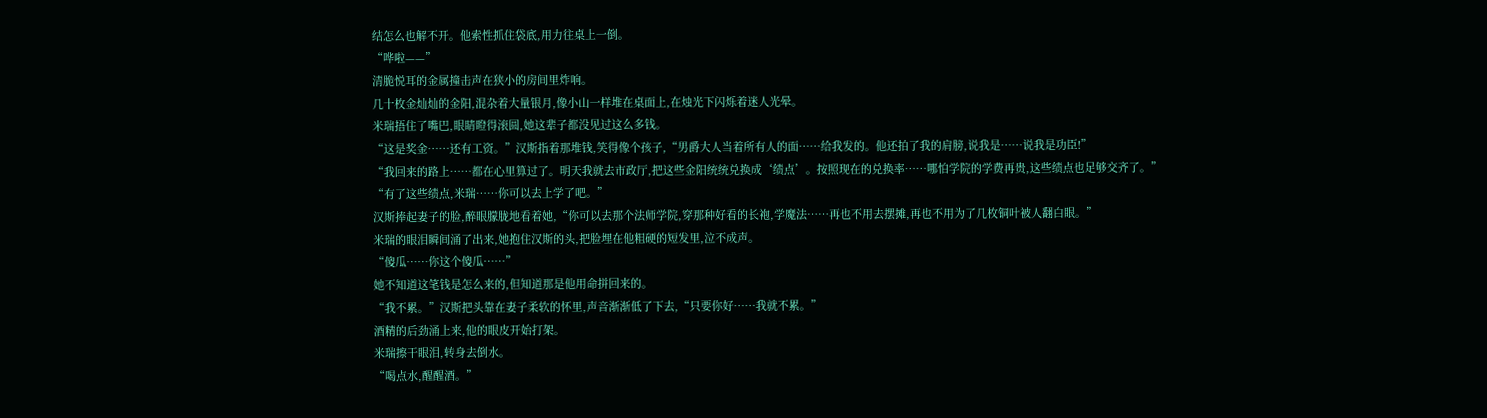结怎么也解不开。他索性抓住袋底,用力往桌上一倒。
“哗啦——”
清脆悦耳的金属撞击声在狭小的房间里炸响。
几十枚金灿灿的金阳,混杂着大量银月,像小山一样堆在桌面上,在烛光下闪烁着迷人光晕。
米瑞捂住了嘴巴,眼睛瞪得滚圆,她这辈子都没见过这么多钱。
“这是奖金……还有工资。”汉斯指着那堆钱,笑得像个孩子,“男爵大人当着所有人的面……给我发的。他还拍了我的肩膀,说我是……说我是功臣!”
“我回来的路上……都在心里算过了。明天我就去市政厅,把这些金阳统统兑换成‘绩点’。按照现在的兑换率……哪怕学院的学费再贵,这些绩点也足够交齐了。”
“有了这些绩点,米瑞……你可以去上学了吧。”
汉斯捧起妻子的脸,醉眼朦胧地看着她,“你可以去那个法师学院,穿那种好看的长袍,学魔法……再也不用去摆摊,再也不用为了几枚铜叶被人翻白眼。”
米瑞的眼泪瞬间涌了出来,她抱住汉斯的头,把脸埋在他粗硬的短发里,泣不成声。
“傻瓜……你这个傻瓜……”
她不知道这笔钱是怎么来的,但知道那是他用命拼回来的。
“我不累。”汉斯把头靠在妻子柔软的怀里,声音渐渐低了下去,“只要你好……我就不累。”
酒精的后劲涌上来,他的眼皮开始打架。
米瑞擦干眼泪,转身去倒水。
“喝点水,醒醒酒。”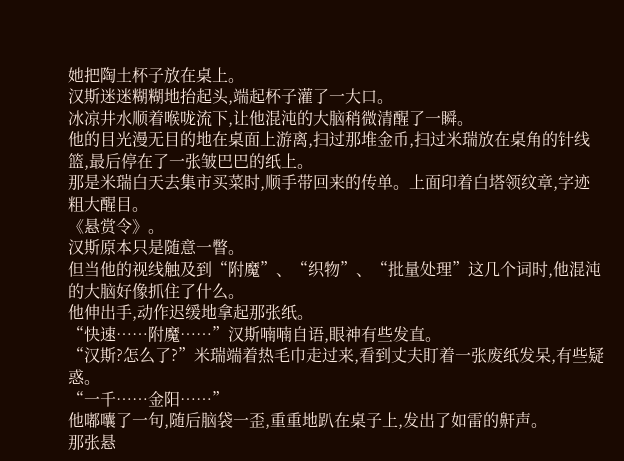她把陶土杯子放在桌上。
汉斯迷迷糊糊地抬起头,端起杯子灌了一大口。
冰凉井水顺着喉咙流下,让他混沌的大脑稍微清醒了一瞬。
他的目光漫无目的地在桌面上游离,扫过那堆金币,扫过米瑞放在桌角的针线篮,最后停在了一张皱巴巴的纸上。
那是米瑞白天去集市买菜时,顺手带回来的传单。上面印着白塔领纹章,字迹粗大醒目。
《悬赏令》。
汉斯原本只是随意一瞥。
但当他的视线触及到“附魔”、“织物”、“批量处理”这几个词时,他混沌的大脑好像抓住了什么。
他伸出手,动作迟缓地拿起那张纸。
“快速……附魔……”汉斯喃喃自语,眼神有些发直。
“汉斯?怎么了?”米瑞端着热毛巾走过来,看到丈夫盯着一张废纸发呆,有些疑惑。
“一千……金阳……”
他嘟囔了一句,随后脑袋一歪,重重地趴在桌子上,发出了如雷的鼾声。
那张悬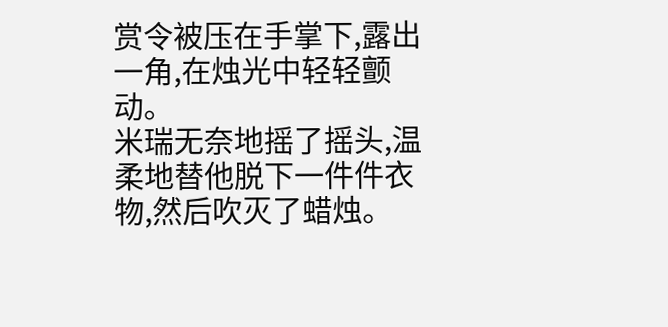赏令被压在手掌下,露出一角,在烛光中轻轻颤动。
米瑞无奈地摇了摇头,温柔地替他脱下一件件衣物,然后吹灭了蜡烛。